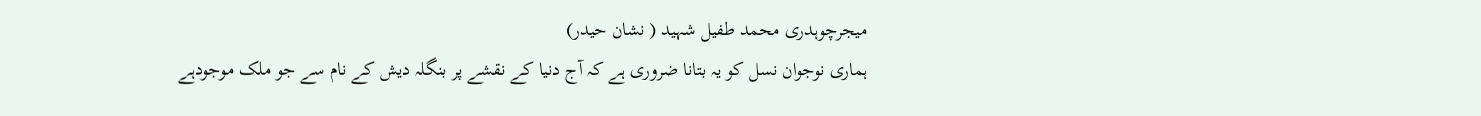میجرچوہدری محمد طفیل شہید ( نشان حیدر)
ہماری نوجوان نسل کو یہ بتانا ضروری ہے کہ آج دنیا کے نقشے پر بنگلہ دیش کے نام سے جو ملک موجودہے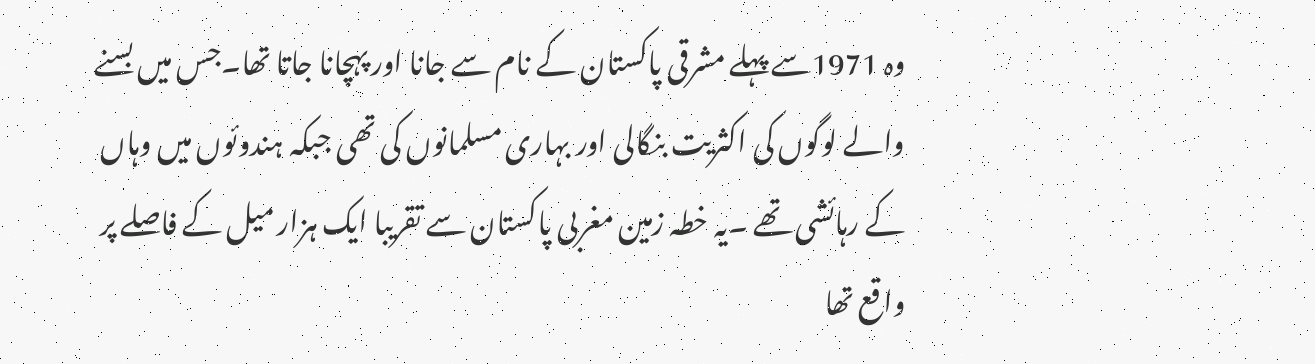وہ 1971سے پہلے مشرقی پاکستان کے نام سے جانا اور پہچانا جاتا تھا۔جس میں بسنے والے لوگوں کی اکثریت بنگالی اور بہاری مسلمانوں کی تھی جبکہ ہندوئوں میں وہاں کے رہائشی تھے ۔یہ خطہ زمین مغربی پاکستان سے تقریبا ایک ہزار میل کے فاصلے پر واقع تھا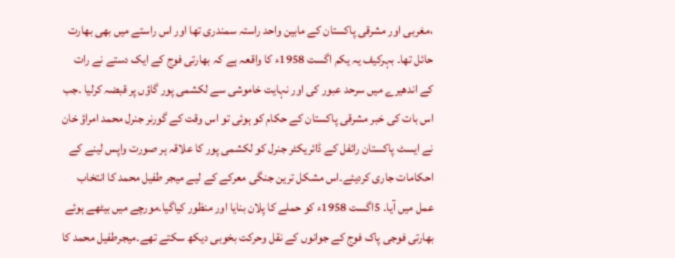،مغربی اور مشرقی پاکستان کے مابین واحد راستہ سمندری تھا اور اس راستے میں بھی بھارت حائل تھا۔ بہرکیف یہ یکم اگست 1958ء کا واقعہ ہے کہ بھارتی فوج کے ایک دستے نے رات کے اندھیرے میں سرحد عبور کی اور نہایت خاموشی سے لکشمی پور گاؤں پر قبضہ کرلیا ۔جب اس بات کی خبر مشرقی پاکستان کے حکام کو ہوئی تو اس وقت کے گورنر جنرل محمد امراؤ خان نے ایسٹ پاکستان رائفل کے ڈائریکٹر جنرل کو لکشمی پور کا علاقہ ہر صورت واپس لینے کے احکامات جاری کردیئے۔اس مشکل ترین جنگی معرکے کے لیے میجر طفیل محمد کا انتخاب عمل میں آیا۔ 5اگست 1958ء کو حملے کا پلان بنایا اور منظور کیاگیا۔مورچے میں بیٹھے ہوئے بھارتی فوجی پاک فوج کے جوانوں کے نقل وحرکت بخوبی دیکھ سکتے تھے۔میجرطفیل محمد کا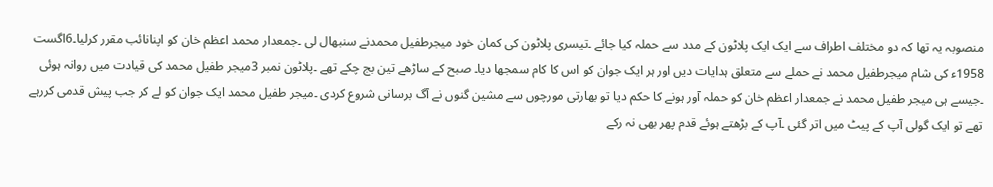منصوبہ یہ تھا کہ دو مختلف اطراف سے ایک ایک پلاٹون کے مدد سے حملہ کیا جائے ۔تیسری پلاٹون کی کمان خود میجرطفیل محمدنے سنبھال لی ۔جمعدار محمد اعظم خان کو اپنانائب مقرر کرلیا۔6اگست 1958ء کی شام میجرطفیل محمد نے حملے سے متعلق ہدایات دیں اور ہر ایک جوان کو اس کا کام سمجھا دیا۔ صبح کے ساڑھے تین بج چکے تھے ۔پلاٹون نمبر 3میجر طفیل محمد کی قیادت میں روانہ ہوئی ۔جیسے ہی میجر طفیل محمد نے جمعدار اعظم خان کو حملہ آور ہونے کا حکم دیا تو بھارتی مورچوں سے مشین گنوں نے آگ برسانی شروع کردی ۔میجر طفیل محمد ایک جوان کو لے کر جب پیش قدمی کررہے تھے تو ایک گولی آپ کے پیٹ میں اتر گئی ۔آپ کے بڑھتے ہوئے قدم پھر بھی نہ رکے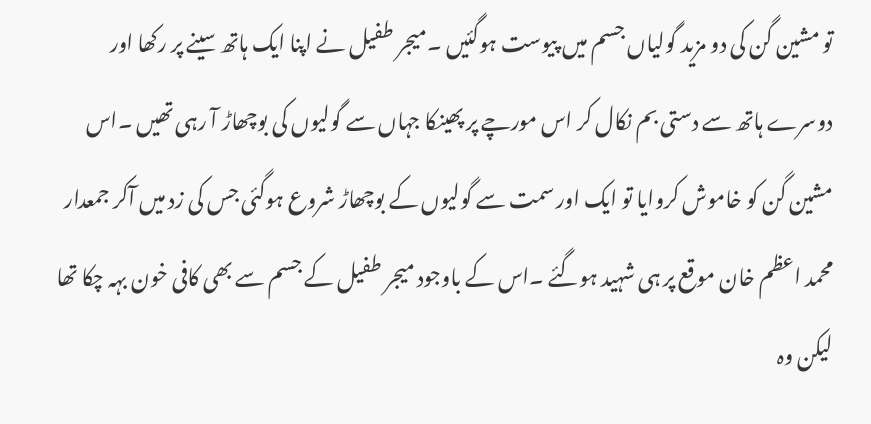تو مشین گن کی دو مزید گولیاں جسم میں پیوست ہوگئیں ۔میجر طفیل نے اپنا ایک ہاتھ سینے پر رکھا اور دوسرے ہاتھ سے دستی بم نکال کر اس مورچے پر پھینکا جہاں سے گولیوں کی بوچھاڑ آ رہی تھیں ۔اس مشین گن کو خاموش کروایا تو ایک اور سمت سے گولیوں کے بوچھاڑ شروع ہوگئی جس کی زد میں آکر جمعدار محمد اعظم خان موقع پر ہی شہید ہوگئے ۔اس کے باوجود میجر طفیل کے جسم سے بھی کافی خون بہہ چکا تھا لیکن وہ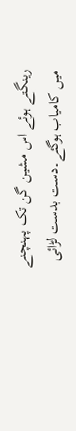رینگتے ہوئے اس مشین گن تک پہنچنے میں کامیاب ہوگئے۔دست بدست لڑائی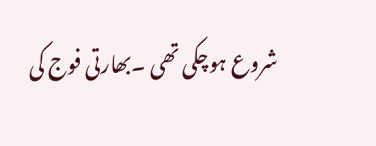شروع ہوچکی تھی ۔بھارتی فوج کی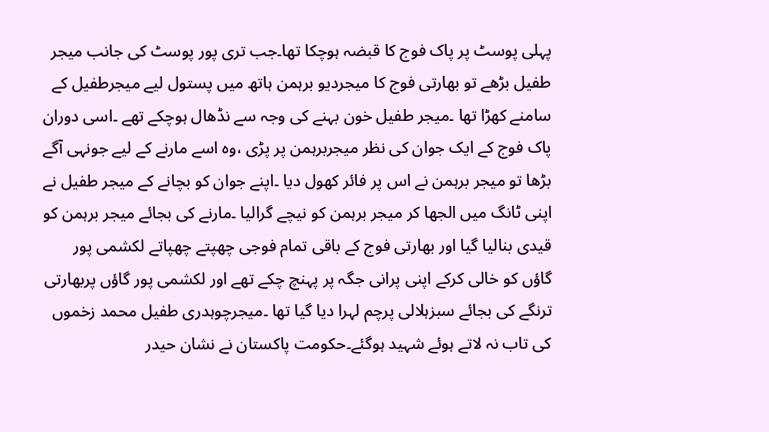پہلی پوسٹ پر پاک فوج کا قبضہ ہوچکا تھا۔جب تری پور پوسٹ کی جانب میجر طفیل بڑھے تو بھارتی فوج کا میجردیو برہمن ہاتھ میں پستول لیے میجرطفیل کے سامنے کھڑا تھا ۔میجر طفیل خون بہنے کی وجہ سے نڈھال ہوچکے تھے ۔اسی دوران پاک فوج کے ایک جوان کی نظر میجربرہمن پر پڑی ،وہ اسے مارنے کے لیے جونہی آگے بڑھا تو میجر برہمن نے اس پر فائر کھول دیا ۔اپنے جوان کو بچانے کے میجر طفیل نے اپنی ٹانگ میں الجھا کر میجر برہمن کو نیچے گرالیا ۔مارنے کی بجائے میجر برہمن کو قیدی بنالیا گیا اور بھارتی فوج کے باقی تمام فوجی چھپتے چھپاتے لکشمی پور گاؤں کو خالی کرکے اپنی پرانی جگہ پر پہنچ چکے تھے اور لکشمی پور گاؤں پربھارتی ترنگے کی بجائے سبزہلالی پرچم لہرا دیا گیا تھا ۔میجرچوہدری طفیل محمد زخموں کی تاب نہ لاتے ہوئے شہید ہوگئے۔حکومت پاکستان نے نشان حیدر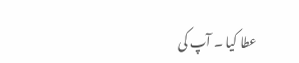عطا کیا ۔ آپ کی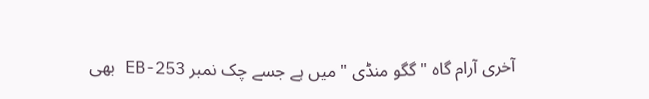آخری آرام گاہ "گگو منڈی " میں ہے جسے چک نمبر EB-253 بھی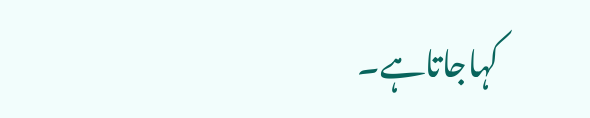کہاجاتاہے۔